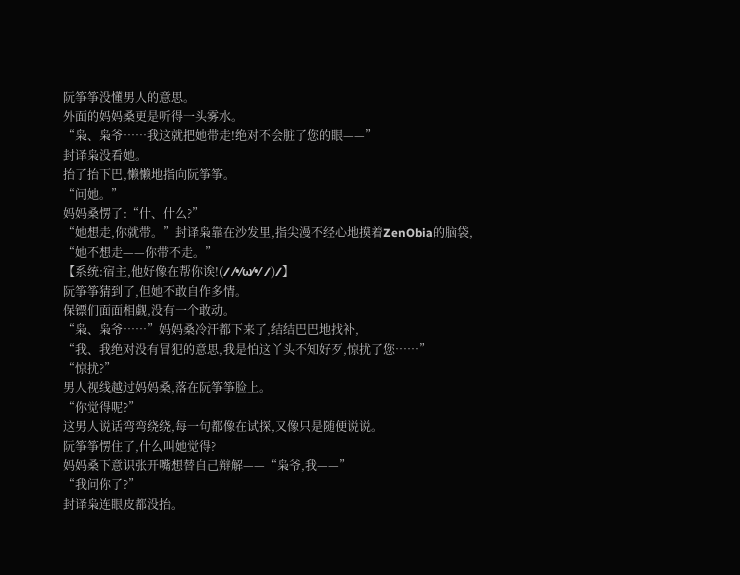阮筝筝没懂男人的意思。
外面的妈妈桑更是听得一头雾水。
“枭、枭爷……我这就把她带走!绝对不会脏了您的眼——”
封译枭没看她。
抬了抬下巴,懒懒地指向阮筝筝。
“问她。”
妈妈桑愣了:“什、什么?”
“她想走,你就带。”封译枭靠在沙发里,指尖漫不经心地摸着ZenObia的脑袋,
“她不想走——你带不走。”
【系统:宿主,他好像在帮你诶!(⁄ ⁄•⁄ω⁄•⁄ ⁄)⁄】
阮筝筝猜到了,但她不敢自作多情。
保镖们面面相觑,没有一个敢动。
“枭、枭爷……”妈妈桑冷汗都下来了,结结巴巴地找补,
“我、我绝对没有冒犯的意思,我是怕这丫头不知好歹,惊扰了您……”
“惊扰?”
男人视线越过妈妈桑,落在阮筝筝脸上。
“你觉得呢?”
这男人说话弯弯绕绕,每一句都像在试探,又像只是随便说说。
阮筝筝愣住了,什么叫她觉得?
妈妈桑下意识张开嘴想替自己辩解——“枭爷,我——”
“我问你了?”
封译枭连眼皮都没抬。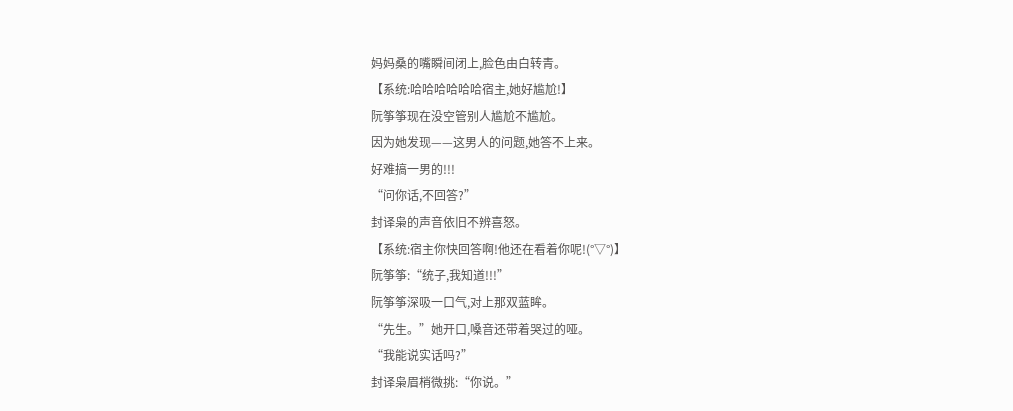妈妈桑的嘴瞬间闭上,脸色由白转青。
【系统:哈哈哈哈哈哈宿主,她好尴尬!】
阮筝筝现在没空管别人尴尬不尴尬。
因为她发现——这男人的问题,她答不上来。
好难搞一男的!!!
“问你话,不回答?”
封译枭的声音依旧不辨喜怒。
【系统:宿主你快回答啊!他还在看着你呢!(°▽°)】
阮筝筝:“统子,我知道!!!”
阮筝筝深吸一口气,对上那双蓝眸。
“先生。”她开口,嗓音还带着哭过的哑。
“我能说实话吗?”
封译枭眉梢微挑:“你说。”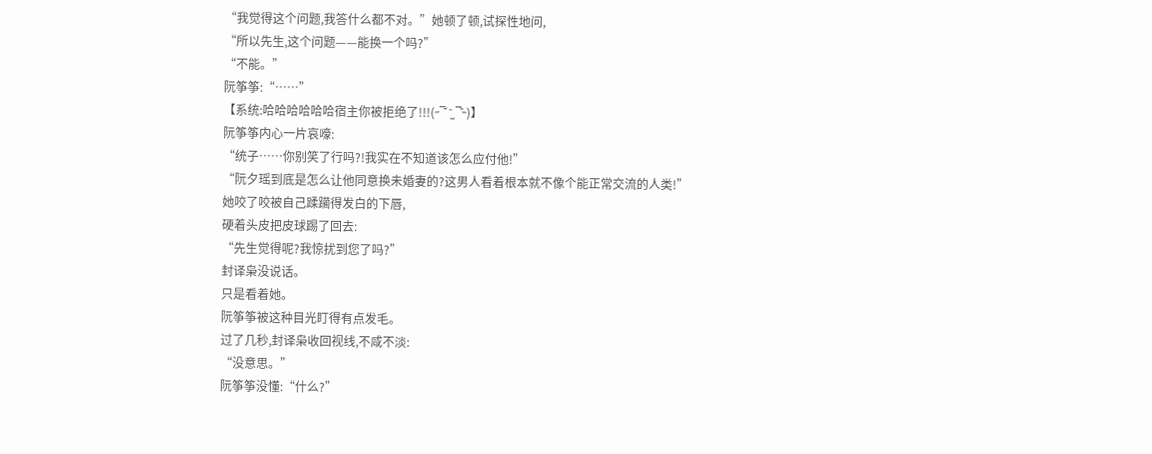“我觉得这个问题,我答什么都不对。”她顿了顿,试探性地问,
“所以先生,这个问题——能换一个吗?”
“不能。”
阮筝筝:“……”
【系统:哈哈哈哈哈哈宿主你被拒绝了!!!(˶‾᷄ ⁻̫ ‾᷅˵)】
阮筝筝内心一片哀嚎:
“统子……你别笑了行吗?!我实在不知道该怎么应付他!”
“阮夕瑶到底是怎么让他同意换未婚妻的?这男人看着根本就不像个能正常交流的人类!”
她咬了咬被自己蹂躏得发白的下唇,
硬着头皮把皮球踢了回去:
“先生觉得呢?我惊扰到您了吗?”
封译枭没说话。
只是看着她。
阮筝筝被这种目光盯得有点发毛。
过了几秒,封译枭收回视线,不咸不淡:
“没意思。”
阮筝筝没懂:“什么?”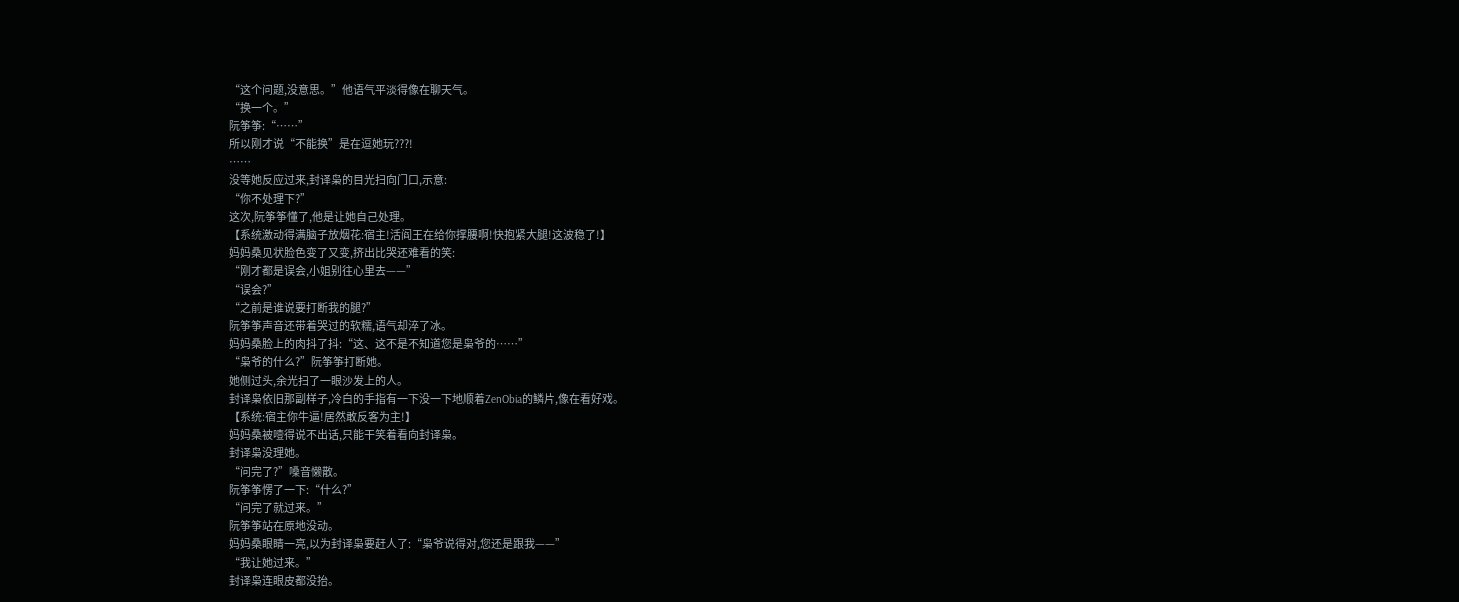“这个问题,没意思。”他语气平淡得像在聊天气。
“换一个。”
阮筝筝:“……”
所以刚才说“不能换”是在逗她玩???!
……
没等她反应过来,封译枭的目光扫向门口,示意:
“你不处理下?”
这次,阮筝筝懂了,他是让她自己处理。
【系统激动得满脑子放烟花:宿主!活阎王在给你撑腰啊!快抱紧大腿!这波稳了!】
妈妈桑见状脸色变了又变,挤出比哭还难看的笑:
“刚才都是误会,小姐别往心里去——”
“误会?”
“之前是谁说要打断我的腿?”
阮筝筝声音还带着哭过的软糯,语气却淬了冰。
妈妈桑脸上的肉抖了抖:“这、这不是不知道您是枭爷的……”
“枭爷的什么?”阮筝筝打断她。
她侧过头,余光扫了一眼沙发上的人。
封译枭依旧那副样子,冷白的手指有一下没一下地顺着ZenObia的鳞片,像在看好戏。
【系统:宿主你牛逼!居然敢反客为主!】
妈妈桑被噎得说不出话,只能干笑着看向封译枭。
封译枭没理她。
“问完了?”嗓音懒散。
阮筝筝愣了一下:“什么?”
“问完了就过来。”
阮筝筝站在原地没动。
妈妈桑眼睛一亮,以为封译枭要赶人了:“枭爷说得对,您还是跟我——”
“我让她过来。”
封译枭连眼皮都没抬。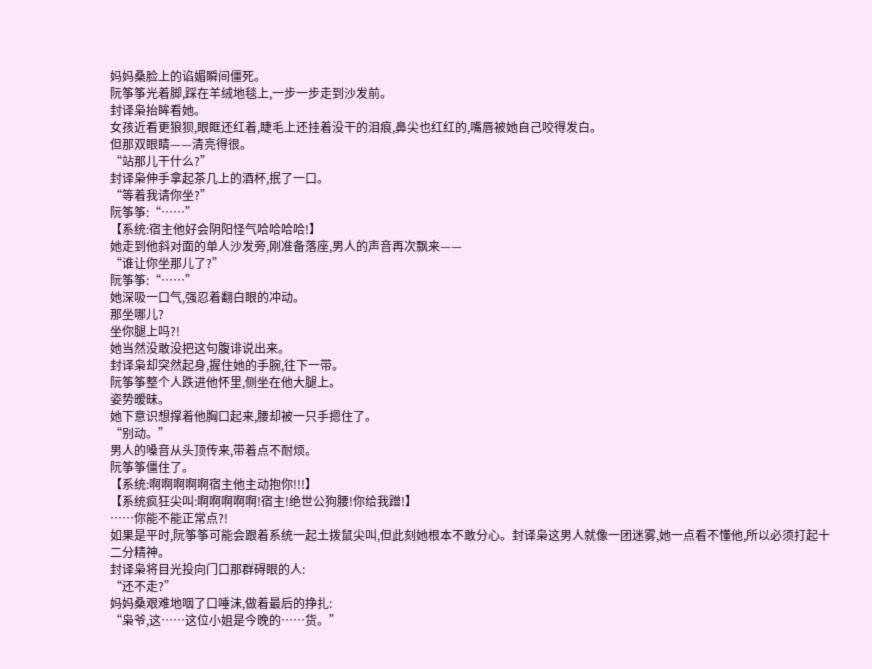妈妈桑脸上的谄媚瞬间僵死。
阮筝筝光着脚,踩在羊绒地毯上,一步一步走到沙发前。
封译枭抬眸看她。
女孩近看更狼狈,眼眶还红着,睫毛上还挂着没干的泪痕,鼻尖也红红的,嘴唇被她自己咬得发白。
但那双眼睛——清亮得很。
“站那儿干什么?”
封译枭伸手拿起茶几上的酒杯,抿了一口。
“等着我请你坐?”
阮筝筝:“……”
【系统:宿主他好会阴阳怪气哈哈哈哈!】
她走到他斜对面的单人沙发旁,刚准备落座,男人的声音再次飘来——
“谁让你坐那儿了?”
阮筝筝:“……”
她深吸一口气,强忍着翻白眼的冲动。
那坐哪儿?
坐你腿上吗?!
她当然没敢没把这句腹诽说出来。
封译枭却突然起身,握住她的手腕,往下一带。
阮筝筝整个人跌进他怀里,侧坐在他大腿上。
姿势暧昧。
她下意识想撑着他胸口起来,腰却被一只手摁住了。
“别动。”
男人的嗓音从头顶传来,带着点不耐烦。
阮筝筝僵住了。
【系统:啊啊啊啊啊宿主他主动抱你!!!】
【系统疯狂尖叫:啊啊啊啊啊!宿主!绝世公狗腰!你给我蹭!】
……你能不能正常点?!
如果是平时,阮筝筝可能会跟着系统一起土拨鼠尖叫,但此刻她根本不敢分心。封译枭这男人就像一团迷雾,她一点看不懂他,所以必须打起十二分精神。
封译枭将目光投向门口那群碍眼的人:
“还不走?”
妈妈桑艰难地咽了口唾沫,做着最后的挣扎:
“枭爷,这……这位小姐是今晚的……货。”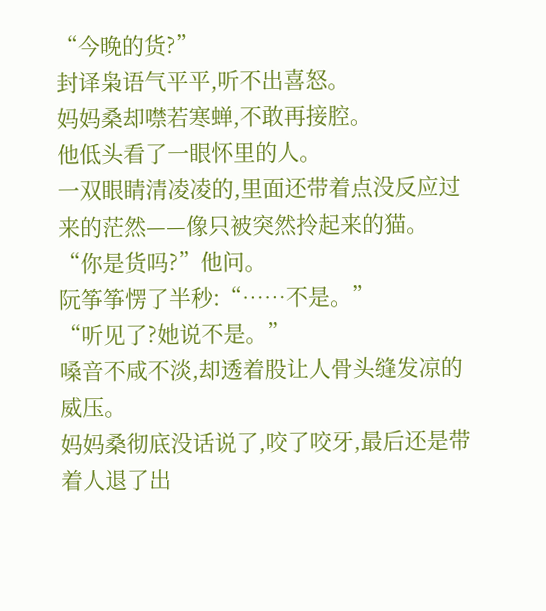“今晚的货?”
封译枭语气平平,听不出喜怒。
妈妈桑却噤若寒蝉,不敢再接腔。
他低头看了一眼怀里的人。
一双眼睛清凌凌的,里面还带着点没反应过来的茫然——像只被突然拎起来的猫。
“你是货吗?”他问。
阮筝筝愣了半秒:“……不是。”
“听见了?她说不是。”
嗓音不咸不淡,却透着股让人骨头缝发凉的威压。
妈妈桑彻底没话说了,咬了咬牙,最后还是带着人退了出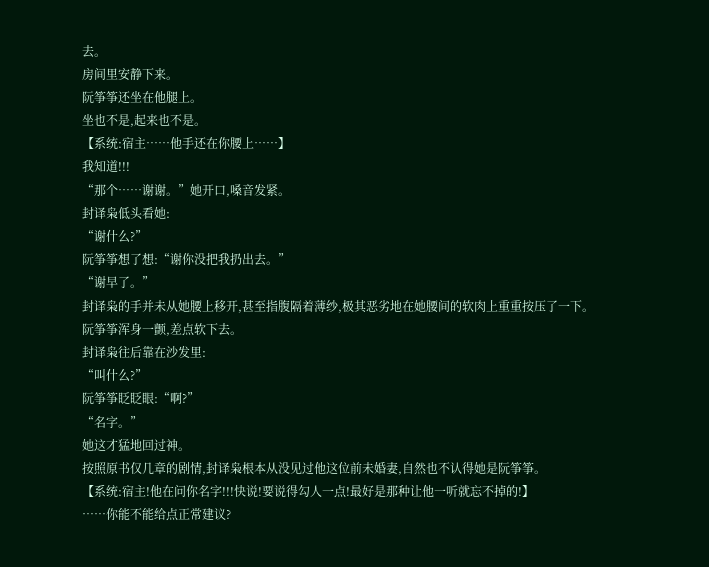去。
房间里安静下来。
阮筝筝还坐在他腿上。
坐也不是,起来也不是。
【系统:宿主……他手还在你腰上……】
我知道!!!
“那个……谢谢。”她开口,嗓音发紧。
封译枭低头看她:
“谢什么?”
阮筝筝想了想:“谢你没把我扔出去。”
“谢早了。”
封译枭的手并未从她腰上移开,甚至指腹隔着薄纱,极其恶劣地在她腰间的软肉上重重按压了一下。
阮筝筝浑身一颤,差点软下去。
封译枭往后靠在沙发里:
“叫什么?”
阮筝筝眨眨眼:“啊?”
“名字。”
她这才猛地回过神。
按照原书仅几章的剧情,封译枭根本从没见过他这位前未婚妻,自然也不认得她是阮筝筝。
【系统:宿主!他在问你名字!!!快说!要说得勾人一点!最好是那种让他一听就忘不掉的!】
……你能不能给点正常建议?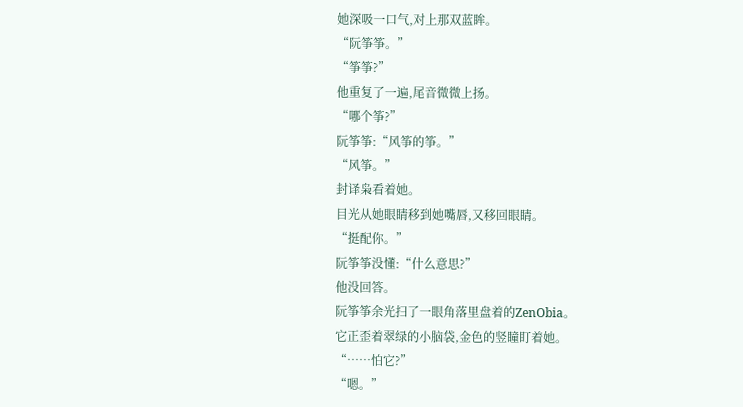她深吸一口气,对上那双蓝眸。
“阮筝筝。”
“筝筝?”
他重复了一遍,尾音微微上扬。
“哪个筝?”
阮筝筝:“风筝的筝。”
“风筝。”
封译枭看着她。
目光从她眼睛移到她嘴唇,又移回眼睛。
“挺配你。”
阮筝筝没懂:“什么意思?”
他没回答。
阮筝筝余光扫了一眼角落里盘着的ZenObia。
它正歪着翠绿的小脑袋,金色的竖瞳盯着她。
“……怕它?”
“嗯。”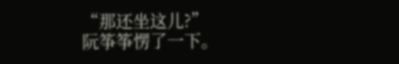“那还坐这儿?”
阮筝筝愣了一下。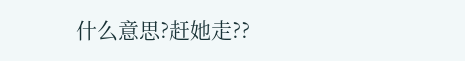什么意思?赶她走??